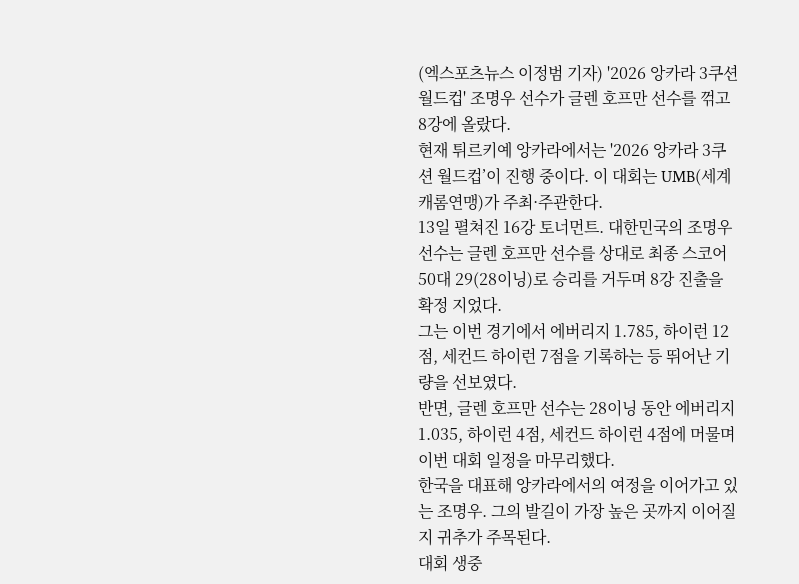(엑스포츠뉴스 이정범 기자) '2026 앙카라 3쿠션 월드컵' 조명우 선수가 글렌 호프만 선수를 꺾고 8강에 올랐다.
현재 튀르키예 앙카라에서는 '2026 앙카라 3쿠션 월드컵’이 진행 중이다. 이 대회는 UMB(세계캐롬연맹)가 주최·주관한다.
13일 펼쳐진 16강 토너먼트. 대한민국의 조명우 선수는 글렌 호프만 선수를 상대로 최종 스코어 50대 29(28이닝)로 승리를 거두며 8강 진출을 확정 지었다.
그는 이번 경기에서 에버리지 1.785, 하이런 12점, 세컨드 하이런 7점을 기록하는 등 뛰어난 기량을 선보였다.
반면, 글렌 호프만 선수는 28이닝 동안 에버리지 1.035, 하이런 4점, 세컨드 하이런 4점에 머물며 이번 대회 일정을 마무리했다.
한국을 대표해 앙카라에서의 여정을 이어가고 있는 조명우. 그의 발길이 가장 높은 곳까지 이어질지 귀추가 주목된다.
대회 생중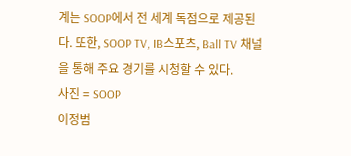계는 SOOP에서 전 세계 독점으로 제공된다. 또한, SOOP TV, IB스포츠, Ball TV 채널을 통해 주요 경기를 시청할 수 있다.
사진 = SOOP
이정범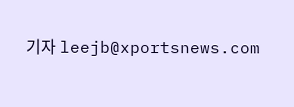기자 leejb@xportsnews.com